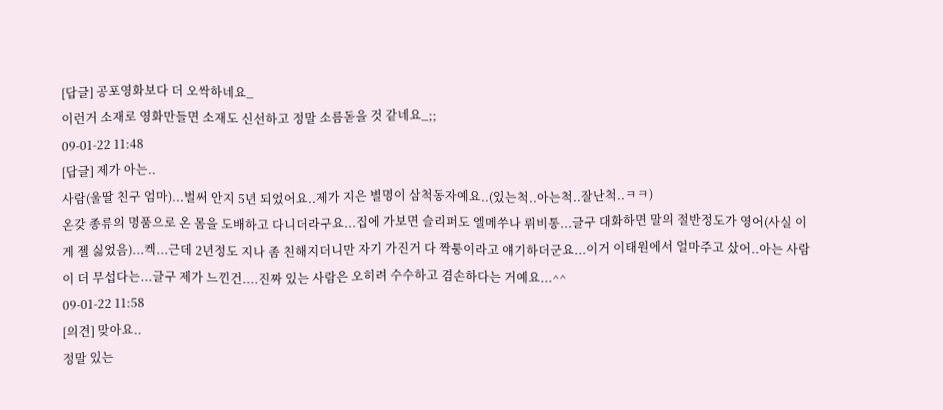[답글] 공포영화보다 더 오싹하네요_
이런거 소재로 영화만들면 소재도 신선하고 정말 소름돋을 것 같네요_;;
09-01-22 11:48
[답글] 제가 아는..
사람(울딸 친구 엄마)...벌써 안지 5년 되었어요..제가 지은 별명이 삼척동자예요..(있는척..아는척..잘난척..ㅋㅋ)
온갖 종류의 명품으로 온 몸을 도배하고 다니더라구요...집에 가보면 슬리퍼도 엘메쑤나 뤼비통...글구 대화하면 말의 절반정도가 영어(사실 이게 젤 싫었음)...켁...근데 2년정도 지나 좀 친해지더니만 자기 가진거 다 짝퉁이라고 얘기하더군요...이거 이태원에서 얼마주고 샀어..아는 사람이 더 무섭다는...글구 제가 느낀건....진짜 있는 사람은 오히려 수수하고 겸손하다는 거예요...^^
09-01-22 11:58
[의견] 맞아요..
정말 있는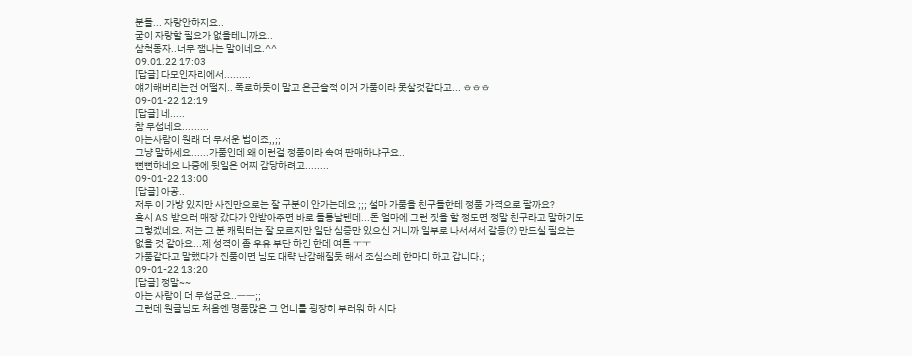분들... 자랑안하지요..
굳이 자랑할 필요가 없을테니까요..
삼척동자..너무 잼나는 말이네요.^^
09.01.22 17:03
[답글] 다모인자리에서.........
얘기해버리는건 어떨지.. 폭로하듯이 말고 은근슬적 이거 가품이라 못살것같다고... ㅎㅎㅎ
09-01-22 12:19
[답글] 네.....
참 무섭네요.........
아는사람이 원래 더 무서운 법이죠,,;;
그냥 말하세요......가품인데 왜 이런걸 정품이라 속여 판매하냐구요..
뻔뻔하네요 나중에 뒷일은 어찌 감당하려고........
09-01-22 13:00
[답글] 아공..
저두 이 가방 있지만 사진만으로는 잘 구분이 안가는데요 ;;; 설마 가품을 친구들한테 정품 가격으로 팔까요?
혹시 AS 받으러 매장 갔다가 안받아주면 바로 들통날텐데...돈 얼마에 그런 짓을 할 정도면 정말 친구라고 말하기도
그렇겠네요. 저는 그 분 캐릭터는 잘 모르지만 일단 심증만 있으신 거니까 일부로 나서셔서 갈등(?) 만드실 필요는
없을 것 같아요...제 성격이 좀 우유 부단 하긴 한데 여튼 ㅜㅜ
가품같다고 말했다가 진품이면 님도 대략 난감해질듯 해서 조심스레 한마디 하고 갑니다.;
09-01-22 13:20
[답글] 정말~~
아는 사람이 더 무섭군요..ㅡㅡ;;
그런데 원글님도 처음엔 명품많은 그 언니를 굉장히 부러워 하 시다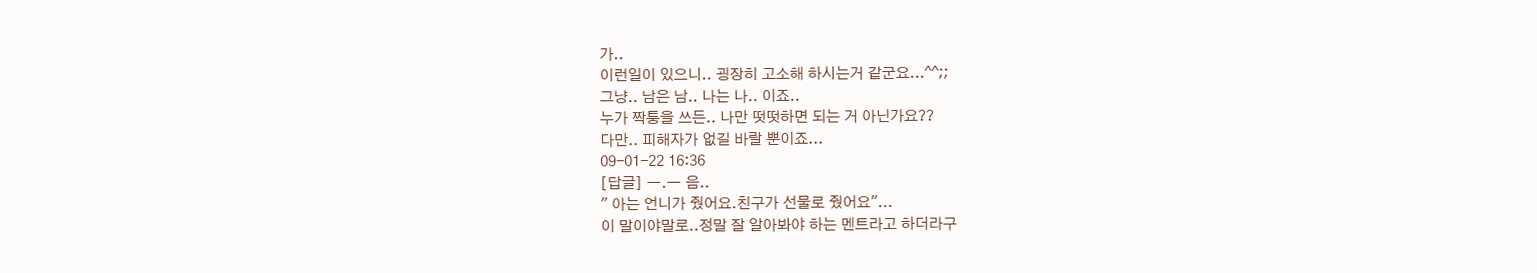가..
이런일이 있으니.. 굉장히 고소해 하시는거 같군요...^^;;
그냥.. 남은 남.. 나는 나.. 이죠..
누가 짝퉁을 쓰든.. 나만 떳떳하면 되는 거 아닌가요??
다만.. 피해자가 없길 바랄 뿐이죠...
09-01-22 16:36
[답글] ㅡ.ㅡ 음..
" 아는 언니가 줬어요.친구가 선물로 줬어요"...
이 말이야말로..정말 잘 알아봐야 하는 멘트라고 하더라구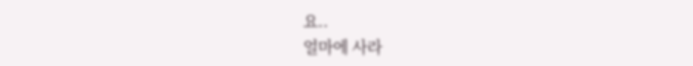요..
얼마에 사라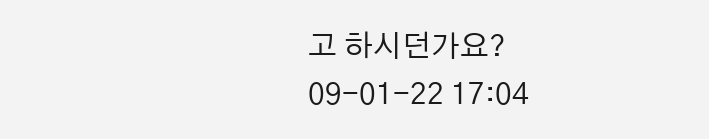고 하시던가요?
09-01-22 17:04